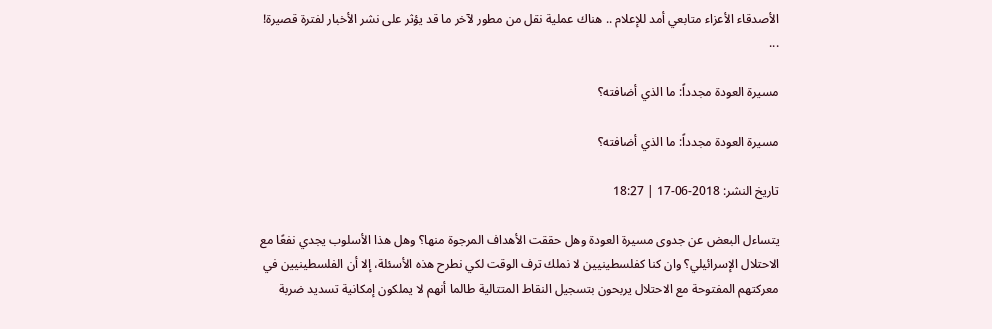الأصدقاء الأعزاء متابعي أمد للإعلام .. هناك عملية نقل من مطور لآخر ما قد يؤثر على نشر الأخبار لفترة قصيرة! ...

مسيرة العودة مجدداً: ما الذي أضافته؟

مسيرة العودة مجدداً: ما الذي أضافته؟

تاريخ النشر: 2018-06-17 | 18:27

يتساءل البعض عن جدوى مسيرة العودة وهل حققت الأهداف المرجوة منها؟ وهل هذا الأسلوب يجدي نفعًا مع الاحتلال الإسرائيلي؟ وان كنا كفلسطينيين لا نملك ترف الوقت لكي نطرح هذه الأسئلة، إلا أن الفلسطينيين في معركتهم المفتوحة مع الاحتلال يربحون بتسجيل النقاط المتتالية طالما أنهم لا يملكون إمكانية تسديد ضربة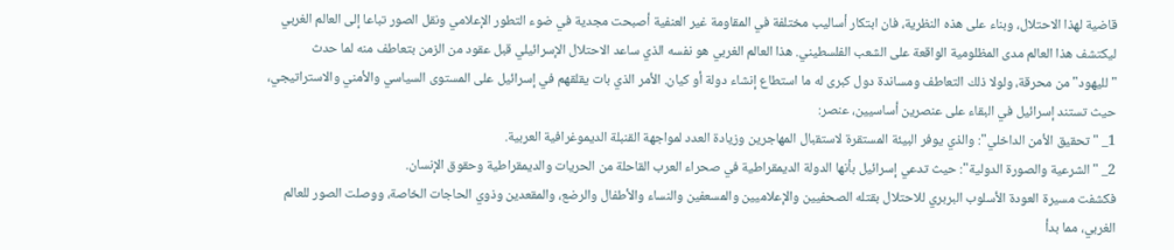قاضية لهذا الاحتلال، وبناء على هذه النظرية، فان ابتكار أساليب مختلفة في المقاومة غير العنفية أصبحت مجدية في ضوء التطور الإعلامي ونقل الصور تباعا إلى العالم الغربي ليكتشف هذا العالم مدى المظلومية الواقعة على الشعب الفلسطيني. هذا العالم الغربي هو نفسه الذي ساعد الاحتلال الإسرائيلي قبل عقود من الزمن بتعاطف منه لما حدث "لليهود"من محرقة، ولولا ذلك التعاطف ومساندة دول كبرى له ما استطاع إنشاء دولة أو كيان. الأمر الذي بات يقلقهم في إسرائيل على المستوى السياسي والأمني والاستراتيجي، حيث تستند إسرائيل في البقاء على عنصرين أساسيين، عنصر:
1_ " تحقيق الأمن الداخلي": والذي يوفر البيئة المستقرة لاستقبال المهاجرين وزيادة العدد لمواجهة القنبلة الديموغرافية العربية.
2_ "الشرعية والصورة الدولية": حيث تدعي إسرائيل بأنها الدولة الديمقراطية في صحراء العرب القاحلة من الحريات والديمقراطية وحقوق الإنسان.
فكشفت مسيرة العودة الأسلوب البربري للاحتلال بقتله الصحفيين والإعلاميين والمسعفين والنساء والأطفال والرضع، والمقعدين وذوي الحاجات الخاصة، ووصلت الصور للعالم الغربي، مما بدأ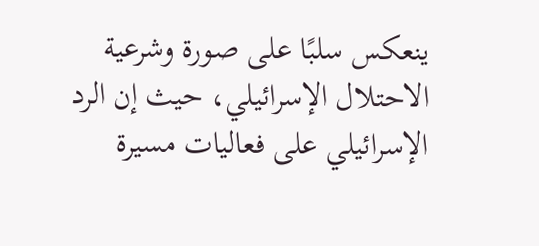ينعكس سلبًا على صورة وشرعية الاحتلال الإسرائيلي، حيث إن الرد الإسرائيلي على فعاليات مسيرة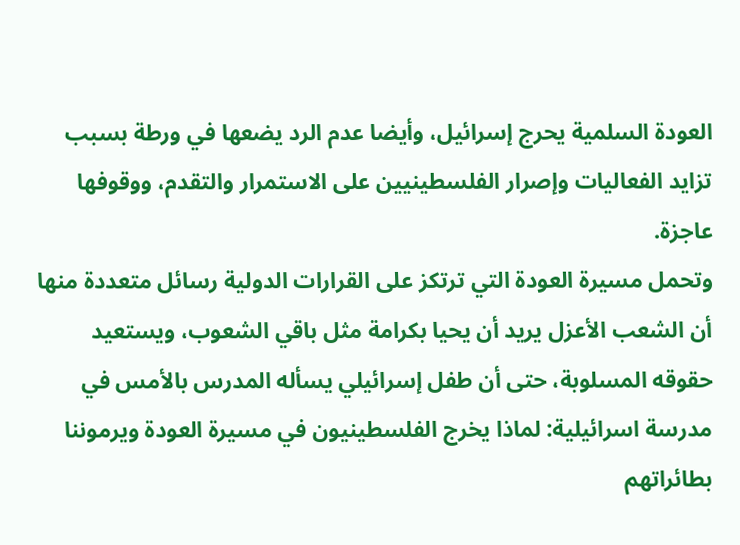العودة السلمية يحرج إسرائيل، وأيضا عدم الرد يضعها في ورطة بسبب تزايد الفعاليات وإصرار الفلسطينيين على الاستمرار والتقدم، ووقوفها عاجزة.
وتحمل مسيرة العودة التي ترتكز على القرارات الدولية رسائل متعددة منها أن الشعب الأعزل يريد أن يحيا بكرامة مثل باقي الشعوب، ويستعيد حقوقه المسلوبة، حتى أن طفل إسرائيلي يسأله المدرس بالأمس في مدرسة اسرائيلية: لماذا يخرج الفلسطينيون في مسيرة العودة ويرموننا بطائراتهم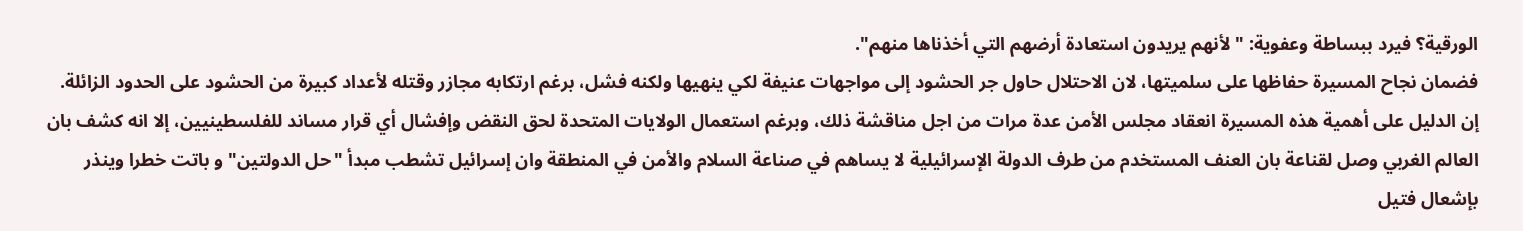الورقية؟ فيرد ببساطة وعفوية: " لأنهم يريدون استعادة أرضهم التي أخذناها منهم".
فضمان نجاح المسيرة حفاظها على سلميتها، لان الاحتلال حاول جر الحشود إلى مواجهات عنيفة لكي ينهيها ولكنه فشل، برغم ارتكابه مجازر وقتله لأعداد كبيرة من الحشود على الحدود الزائلة.
إن الدليل على أهمية هذه المسيرة انعقاد مجلس الأمن عدة مرات من اجل مناقشة ذلك، وبرغم استعمال الولايات المتحدة لحق النقض وإفشال أي قرار مساند للفلسطينيين، إلا انه كشف بان العالم الغربي وصل لقناعة بان العنف المستخدم من طرف الدولة الإسرائيلية لا يساهم في صناعة السلام والأمن في المنطقة وان إسرائيل تشطب مبدأ "حل الدولتين" و باتت خطرا وينذر بإشعال فتيل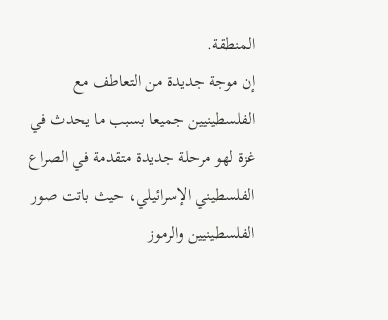المنطقة.
إن موجة جديدة من التعاطف مع الفلسطينيين جميعا بسبب ما يحدث في غزة لهو مرحلة جديدة متقدمة في الصراع الفلسطيني الإسرائيلي، حيث باتت صور الفلسطينيين والرموز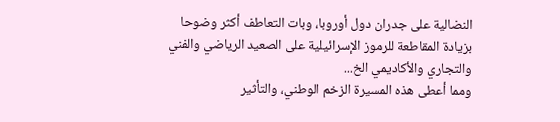النضالية على جدران دول أوروبا، وبات التعاطف أكثر وضوحا بزيادة المقاطعة للرموز الإسرائيلية على الصعيد الرياضي والفني والتجاري والأكاديمي الخ...
ومما أعطى هذه المسيرة الزخم الوطني، والتأثير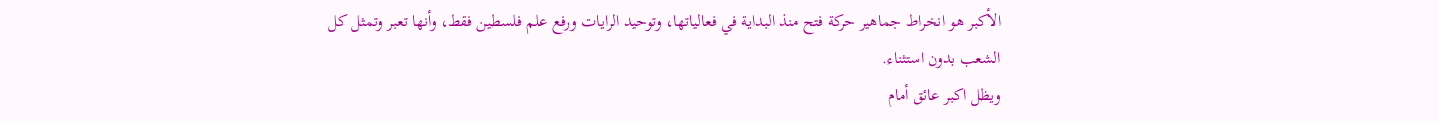الأكبر هو انخراط جماهير حركة فتح منذ البداية في فعالياتها، وتوحيد الرايات ورفع علم فلسطين فقط، وأنها تعبر وتمثل كل الشعب بدون استثناء.
ويظل اكبر عائق أمام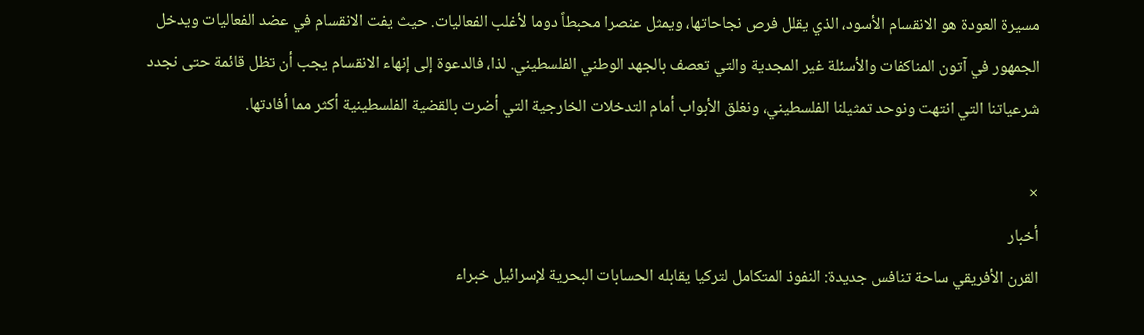مسيرة العودة هو الانقسام الأسود، الذي يقلل فرص نجاحاتها، ويمثل عنصرا محبطاً دوما لأغلب الفعاليات. حيث يفت الانقسام في عضد الفعاليات ويدخل الجمهور في آتون المناكفات والأسئلة غير المجدية والتي تعصف بالجهد الوطني الفلسطيني. لذا، فالدعوة إلى إنهاء الانقسام يجب أن تظل قائمة حتى نجدد شرعياتنا التي انتهت ونوحد تمثيلنا الفلسطيني، ونغلق الأبواب أمام التدخلات الخارجية التي أضرت بالقضية الفلسطينية أكثر مما أفادتها.

×
أخبار
القرن الأفريقي ساحة تنافس جديدة: النفوذ المتكامل لتركيا يقابله الحسابات البحرية لإسرائيل خبراء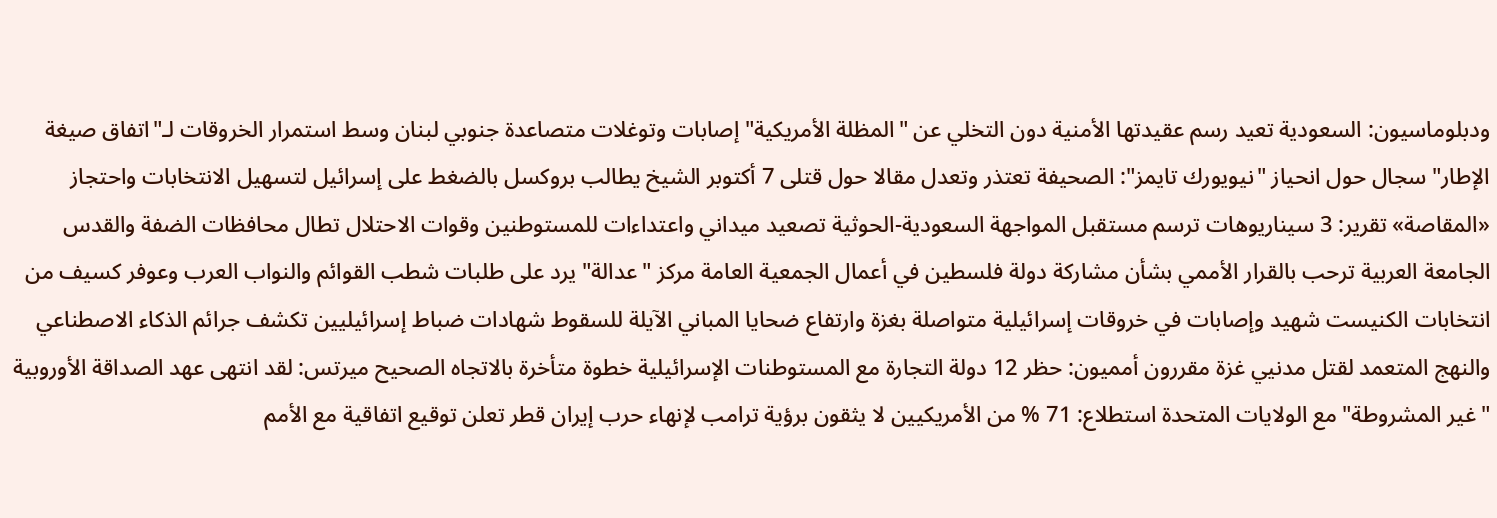ودبلوماسيون: السعودية تعيد رسم عقيدتها الأمنية دون التخلي عن "المظلة الأمريكية" إصابات وتوغلات متصاعدة جنوبي لبنان وسط استمرار الخروقات لـ"اتفاق صيغة الإطار" سجال حول انحياز "نيويورك تايمز": الصحيفة تعتذر وتعدل مقالا حول قتلى 7 أكتوبر الشيخ يطالب بروكسل بالضغط على إسرائيل لتسهيل الانتخابات واحتجاز «المقاصة» تقرير: 3 سيناريوهات ترسم مستقبل المواجهة السعودية-الحوثية تصعيد ميداني واعتداءات للمستوطنين وقوات الاحتلال تطال محافظات الضفة والقدس الجامعة العربية ترحب بالقرار الأممي بشأن مشاركة دولة فلسطين في أعمال الجمعية العامة مركز "عدالة" يرد على طلبات شطب القوائم والنواب العرب وعوفر كسيف من انتخابات الكنيست شهيد وإصابات في خروقات إسرائيلية متواصلة بغزة وارتفاع ضحايا المباني الآيلة للسقوط شهادات ضباط إسرائيليين تكشف جرائم الذكاء الاصطناعي والنهج المتعمد لقتل مدنيي غزة مقررون أمميون: حظر 12 دولة التجارة مع المستوطنات الإسرائيلية خطوة متأخرة بالاتجاه الصحيح ميرتس: لقد انتهى عهد الصداقة الأوروبية "غير المشروطة" مع الولايات المتحدة استطلاع: 71 % من الأمريكيين لا يثقون برؤية ترامب لإنهاء حرب إيران قطر تعلن توقيع اتفاقية مع الأمم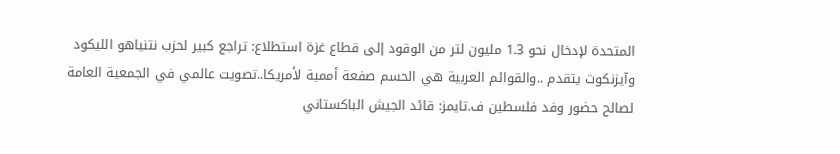المتحدة لإدخال نحو 1.3 مليون لتر من الوقود إلى قطاع غزة استطلاع: تراجع كبير لحزب نتنياهو الليكود وآيزنكوت يتقدم ..والقوائم العربية هي الحسم صفعة أممية لأمريكا..تصويت عالمي في الجمعية العامة لصالح حضور وفد فلسطين ف.تايمز: قائد الجيش الباكستاني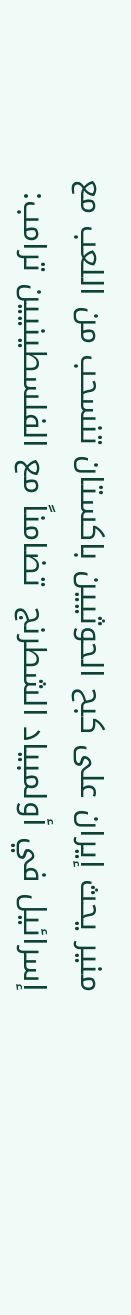منير يحث إيران على كبح الحوثيين باكستان تنسحب من اللعب مع إسرائيل في أولمبياد الشطرنج  تضامناً مع الفلسطينيين ترامب: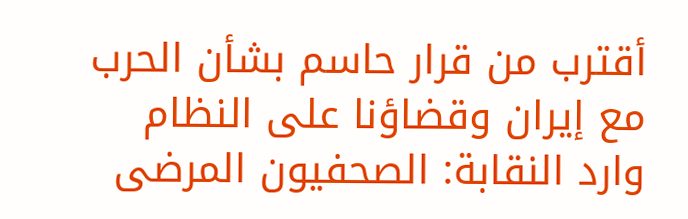أقترب من قرار حاسم بشأن الحرب مع إيران وقضاؤنا على النظام وارد النقابة: الصحفيون المرضى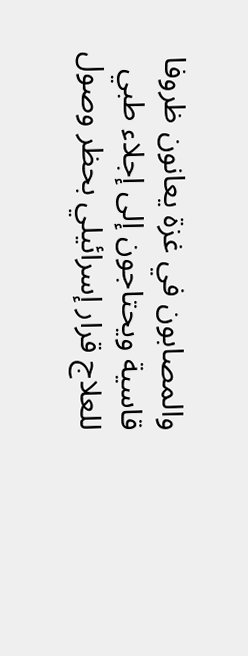والمصابون في غزة يعانون ظروفا قاسية ويحتاجون إلى إجلاء طبي للعلاج قرار إسرائيلي بحظر وصول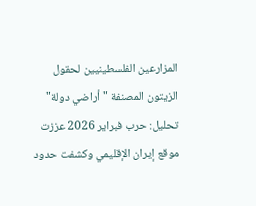المزارعين الفلسطينيين لحقول الزيتون المصنفة "أراضي دولة" تحليل: حرب فبراير 2026 عززت موقع إيران الإقليمي وكشفت حدود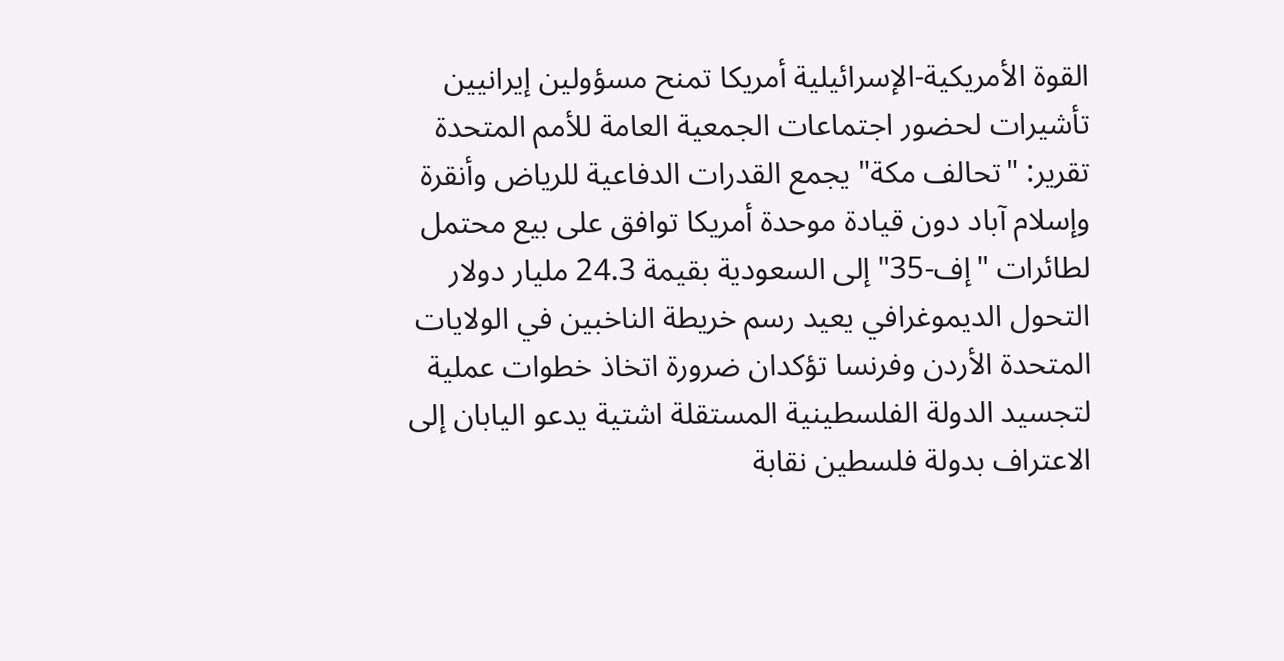القوة الأمريكية-الإسرائيلية أمريكا تمنح مسؤولين إيرانيين تأشيرات لحضور اجتماعات الجمعية العامة للأمم المتحدة تقرير: "تحالف مكة" يجمع القدرات الدفاعية للرياض وأنقرة وإسلام آباد دون قيادة موحدة أمريكا توافق على بيع محتمل لطائرات "إف-35" إلى السعودية بقيمة 24.3 مليار دولار التحول الديموغرافي يعيد رسم خريطة الناخبين في الولايات المتحدة الأردن وفرنسا تؤكدان ضرورة اتخاذ خطوات عملية لتجسيد الدولة الفلسطينية المستقلة اشتية يدعو اليابان إلى الاعتراف بدولة فلسطين نقابة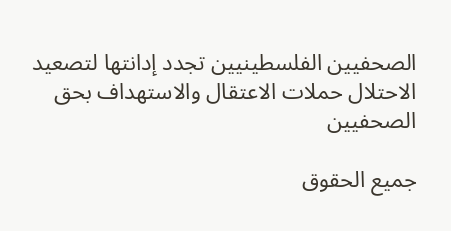الصحفيين الفلسطينيين تجدد إدانتها لتصعيد الاحتلال حملات الاعتقال والاستهداف بحق الصحفيين

جميع الحقوق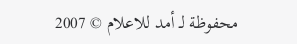محفوظة لـ أمد للاعلام © 2007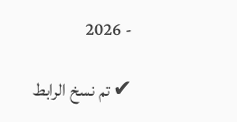- 2026

✔ تم نسخ الرابط